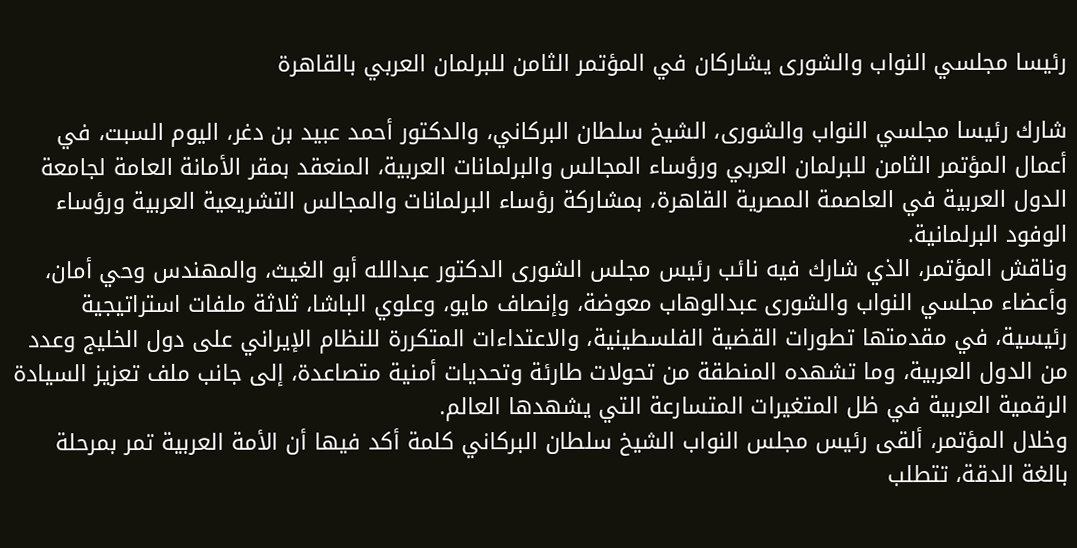رئيسا مجلسي النواب والشورى يشاركان في المؤتمر الثامن للبرلمان العربي بالقاهرة

شارك رئيسا مجلسي النواب والشورى، الشيخ سلطان البركاني، والدكتور أحمد عبيد بن دغر، اليوم السبت، في أعمال المؤتمر الثامن للبرلمان العربي ورؤساء المجالس والبرلمانات العربية، المنعقد بمقر الأمانة العامة لجامعة الدول العربية في العاصمة المصرية القاهرة، بمشاركة رؤساء البرلمانات والمجالس التشريعية العربية ورؤساء الوفود البرلمانية.
وناقش المؤتمر، الذي شارك فيه نائب رئيس مجلس الشورى الدكتور عبدالله أبو الغيث، والمهندس وحي أمان، وأعضاء مجلسي النواب والشورى عبدالوهاب معوضة، وإنصاف مايو، وعلوي الباشا، ثلاثة ملفات استراتيجية رئيسية، في مقدمتها تطورات القضية الفلسطينية، والاعتداءات المتكررة للنظام الإيراني على دول الخليج وعدد من الدول العربية، وما تشهده المنطقة من تحولات طارئة وتحديات أمنية متصاعدة، إلى جانب ملف تعزيز السيادة الرقمية العربية في ظل المتغيرات المتسارعة التي يشهدها العالم.
وخلال المؤتمر، ألقى رئيس مجلس النواب الشيخ سلطان البركاني كلمة أكد فيها أن الأمة العربية تمر بمرحلة بالغة الدقة، تتطلب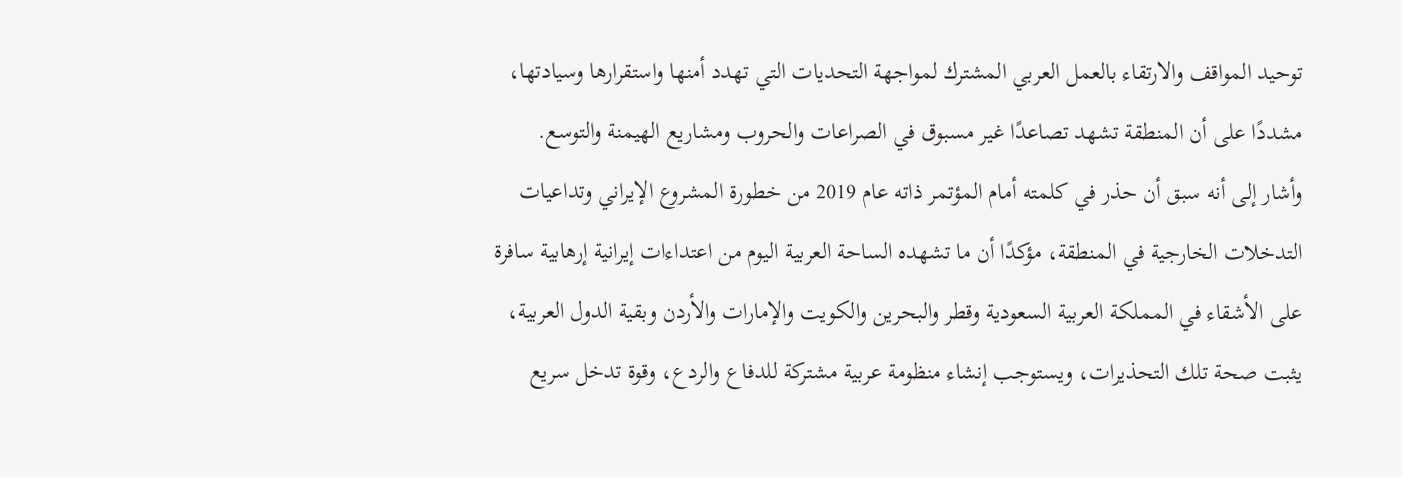توحيد المواقف والارتقاء بالعمل العربي المشترك لمواجهة التحديات التي تهدد أمنها واستقرارها وسيادتها، مشددًا على أن المنطقة تشهد تصاعدًا غير مسبوق في الصراعات والحروب ومشاريع الهيمنة والتوسع.
وأشار إلى أنه سبق أن حذر في كلمته أمام المؤتمر ذاته عام 2019 من خطورة المشروع الإيراني وتداعيات التدخلات الخارجية في المنطقة، مؤكدًا أن ما تشهده الساحة العربية اليوم من اعتداءات إيرانية إرهابية سافرة على الأشقاء في المملكة العربية السعودية وقطر والبحرين والكويت والإمارات والأردن وبقية الدول العربية، يثبت صحة تلك التحذيرات، ويستوجب إنشاء منظومة عربية مشتركة للدفاع والردع، وقوة تدخل سريع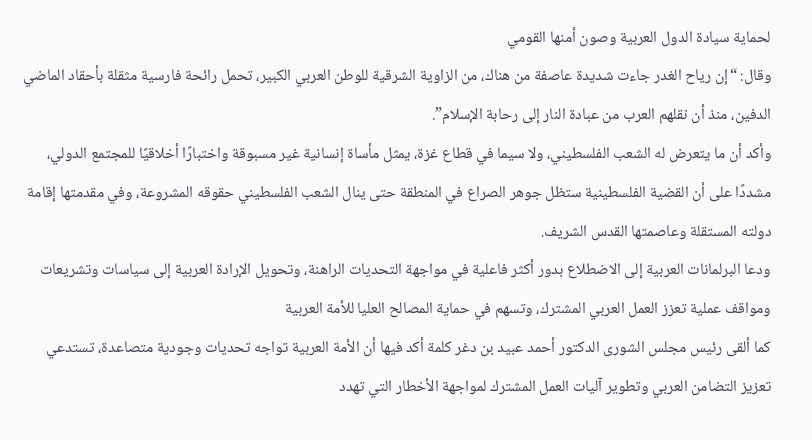لحماية سيادة الدول العربية وصون أمنها القومي
وقال: “إن رياح الغدر جاءت شديدة عاصفة من هناك، من الزاوية الشرقية للوطن العربي الكبير، تحمل رائحة فارسية مثقلة بأحقاد الماضي الدفين، منذ أن نقلهم العرب من عبادة النار إلى رحابة الإسلام”.
وأكد أن ما يتعرض له الشعب الفلسطيني، ولا سيما في قطاع غزة، يمثل مأساة إنسانية غير مسبوقة واختبارًا أخلاقيًا للمجتمع الدولي، مشددًا على أن القضية الفلسطينية ستظل جوهر الصراع في المنطقة حتى ينال الشعب الفلسطيني حقوقه المشروعة، وفي مقدمتها إقامة دولته المستقلة وعاصمتها القدس الشريف.
ودعا البرلمانات العربية إلى الاضطلاع بدور أكثر فاعلية في مواجهة التحديات الراهنة، وتحويل الإرادة العربية إلى سياسات وتشريعات ومواقف عملية تعزز العمل العربي المشترك، وتسهم في حماية المصالح العليا للأمة العربية
كما ألقى رئيس مجلس الشورى الدكتور أحمد عبيد بن دغر كلمة أكد فيها أن الأمة العربية تواجه تحديات وجودية متصاعدة، تستدعي تعزيز التضامن العربي وتطوير آليات العمل المشترك لمواجهة الأخطار التي تهدد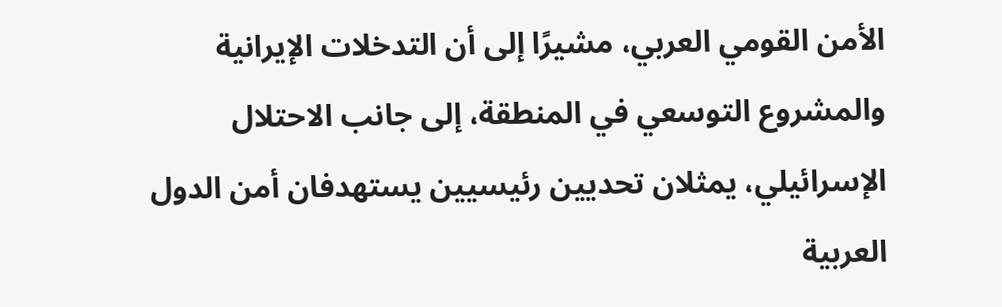الأمن القومي العربي، مشيرًا إلى أن التدخلات الإيرانية والمشروع التوسعي في المنطقة، إلى جانب الاحتلال الإسرائيلي، يمثلان تحديين رئيسيين يستهدفان أمن الدول العربية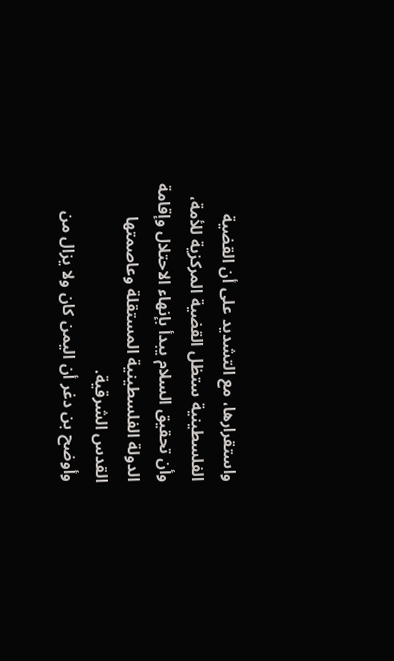واستقرارها، مع التشديد على أن القضية الفلسطينية ستظل القضية المركزية للأمة، وأن تحقيق السلام يبدأ بإنهاء الاحتلال وإقامة الدولة الفلسطينية المستقلة وعاصمتها القدس الشرقية.
وأوضح بن دغر أن اليمن كان ولا يزال من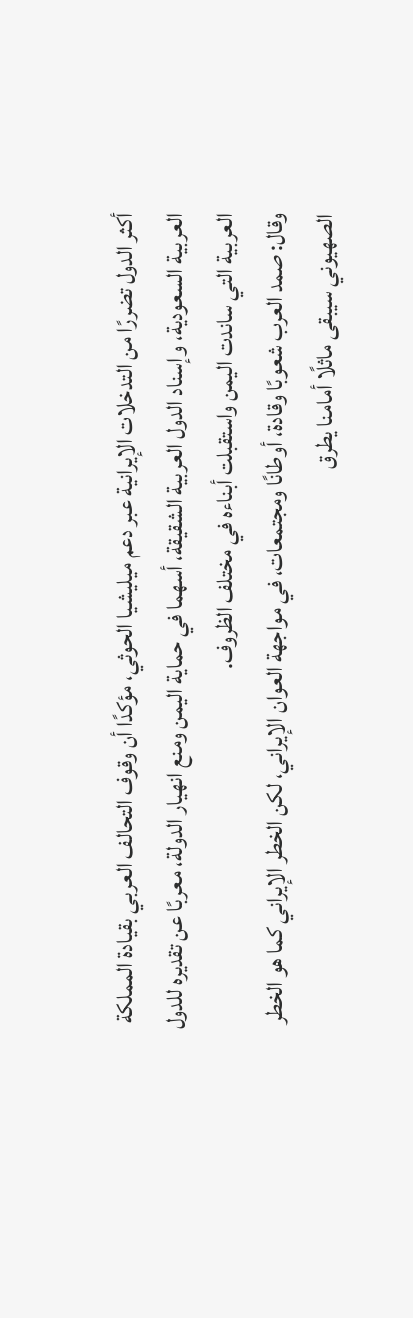أكثر الدول تضررًا من التدخلات الإيرانية عبر دعم ميليشيا الحوثي، مؤكدًا أن وقوف التحالف العربي بقيادة المملكة العربية السعودية، وإسناد الدول العربية الشقيقة، أسهما في حماية اليمن ومنع انهيار الدولة، معربًا عن تقديره للدول العربية التي ساندت اليمن واستقبلت أبناءه في مختلف الظروف.
وقال: صمد العرب شعوبًا وقادة، أوطانًا ومجتمعات، في مواجهة العوان الإيراني، لكن الخطر الإيراني كما هو الخطر الصهيوني سيبقى ماثلًا أمامنا يطرق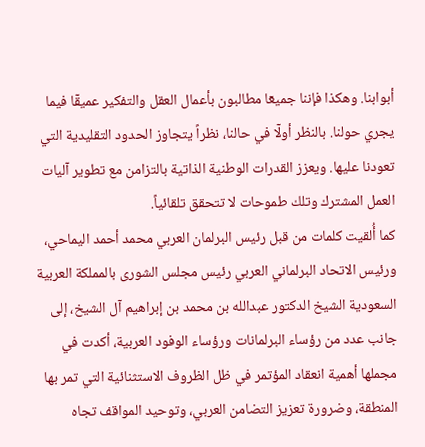أبوابنا. وهكذا فإننا جميعٓا مطالبون بأعمال العقل والتفكير عميقٓا فيما يجري حولنا. بالنظر أولٓا في حالنا، نظراً يتجاوز الحدود التقليدية التي تعودنا عليها. ويعزز القدرات الوطنية الذاتية بالتزامن مع تطوير آليات العمل المشترك وتلك طموحات لا تتحقق تلقائياً.
كما أُلقيت كلمات من قبل رئيس البرلمان العربي محمد أحمد اليماحي، ورئيس الاتحاد البرلماني العربي رئيس مجلس الشورى بالمملكة العربية السعودية الشيخ الدكتور عبدالله بن محمد بن إبراهيم آل الشيخ، إلى جانب عدد من رؤساء البرلمانات ورؤساء الوفود العربية، أكدت في مجملها أهمية انعقاد المؤتمر في ظل الظروف الاستثنائية التي تمر بها المنطقة، وضرورة تعزيز التضامن العربي، وتوحيد المواقف تجاه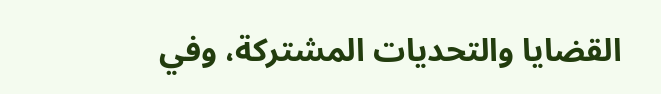القضايا والتحديات المشتركة، وفي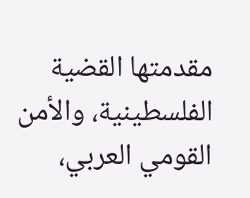مقدمتها القضية الفلسطينية، والأمن القومي العربي،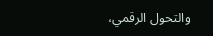والتحول الرقمي،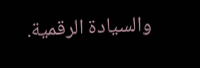والسيادة الرقمية.